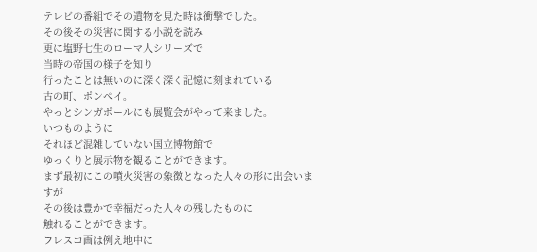テレビの番組でその遺物を見た時は衝撃でした。
その後その災害に関する小説を読み
更に塩野七生のローマ人シリーズで
当時の帝国の様子を知り
行ったことは無いのに深く深く記憶に刻まれている
古の町、ポンペイ。
やっとシンガポールにも展覧会がやって来ました。
いつものように
それほど混雑していない国立博物館で
ゆっくりと展示物を観ることができます。
まず最初にこの噴火災害の象徴となった人々の形に出会いますが
その後は豊かで幸福だった人々の残したものに
触れることができます。
フレスコ画は例え地中に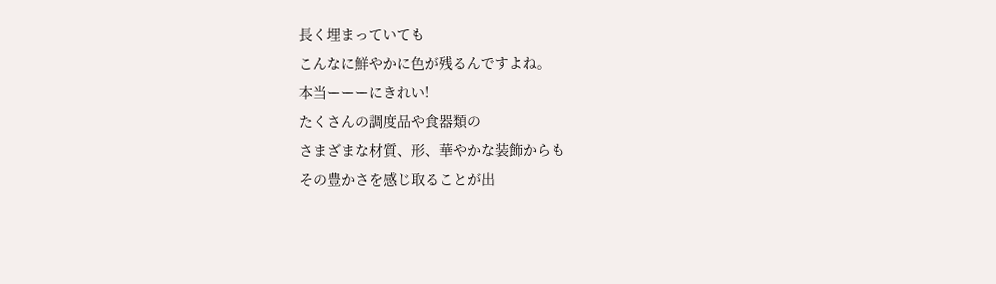長く埋まっていても
こんなに鮮やかに色が残るんですよね。
本当ーーーにきれい!
たくさんの調度品や食器類の
さまざまな材質、形、華やかな装飾からも
その豊かさを感じ取ることが出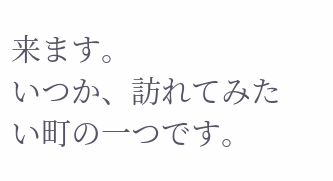来ます。
いつか、訪れてみたい町の一つです。